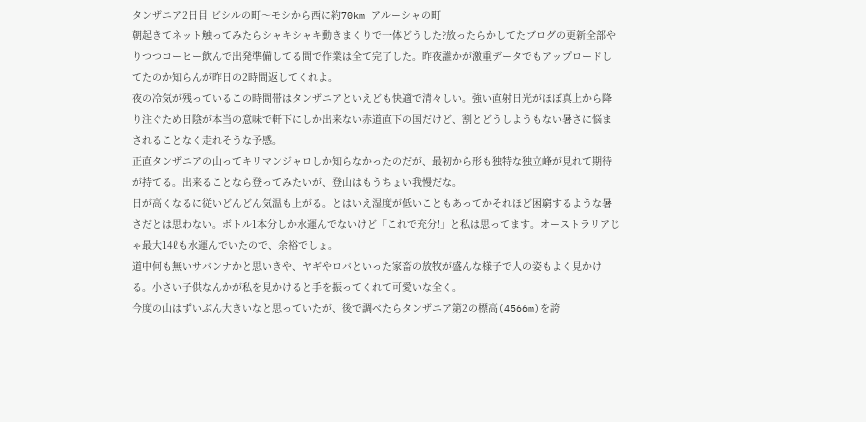タンザニア2日目 ビシルの町〜モシから西に約70km アルーシャの町
朝起きてネット触ってみたらシャキシャキ動きまくりで一体どうした?放ったらかしてたブログの更新全部やりつつコーヒー飲んで出発準備してる間で作業は全て完了した。昨夜誰かが激重データでもアップロードしてたのか知らんが昨日の2時間返してくれよ。
夜の冷気が残っているこの時間帯はタンザニアといえども快適で清々しい。強い直射日光がほぼ真上から降り注ぐため日陰が本当の意味で軒下にしか出来ない赤道直下の国だけど、割とどうしようもない暑さに悩まされることなく走れそうな予感。
正直タンザニアの山ってキリマンジャロしか知らなかったのだが、最初から形も独特な独立峰が見れて期待が持てる。出来ることなら登ってみたいが、登山はもうちょい我慢だな。
日が高くなるに従いどんどん気温も上がる。とはいえ湿度が低いこともあってかそれほど困窮するような暑さだとは思わない。ボトル1本分しか水運んでないけど「これで充分!」と私は思ってます。オーストラリアじゃ最大14ℓも水運んでいたので、余裕でしょ。
道中何も無いサバンナかと思いきや、ヤギやロバといった家畜の放牧が盛んな様子で人の姿もよく見かける。小さい子供なんかが私を見かけると手を振ってくれて可愛いな全く。
今度の山はずいぶん大きいなと思っていたが、後で調べたらタンザニア第2の標高(4566m)を誇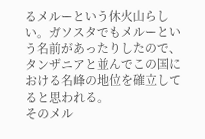るメルーという休火山らしい。ガソスタでもメルーという名前があったりしたので、タンザニアと並んでこの国における名峰の地位を確立してると思われる。
そのメル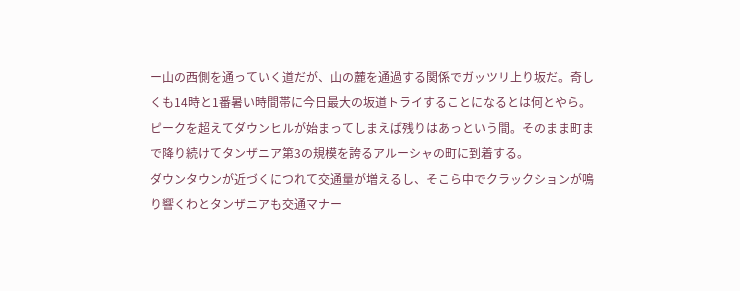ー山の西側を通っていく道だが、山の麓を通過する関係でガッツリ上り坂だ。奇しくも14時と1番暑い時間帯に今日最大の坂道トライすることになるとは何とやら。
ピークを超えてダウンヒルが始まってしまえば残りはあっという間。そのまま町まで降り続けてタンザニア第3の規模を誇るアルーシャの町に到着する。
ダウンタウンが近づくにつれて交通量が増えるし、そこら中でクラックションが鳴り響くわとタンザニアも交通マナー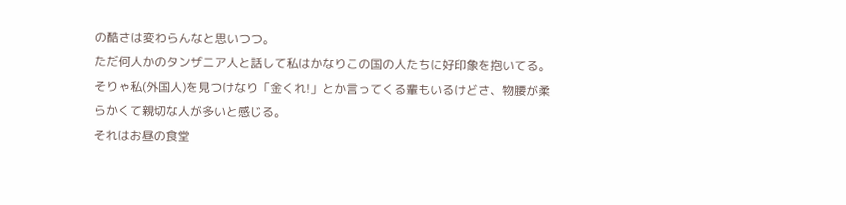の酷さは変わらんなと思いつつ。
ただ何人かのタンザニア人と話して私はかなりこの国の人たちに好印象を抱いてる。そりゃ私(外国人)を見つけなり「金くれ!」とか言ってくる輩もいるけどさ、物腰が柔らかくて親切な人が多いと感じる。
それはお昼の食堂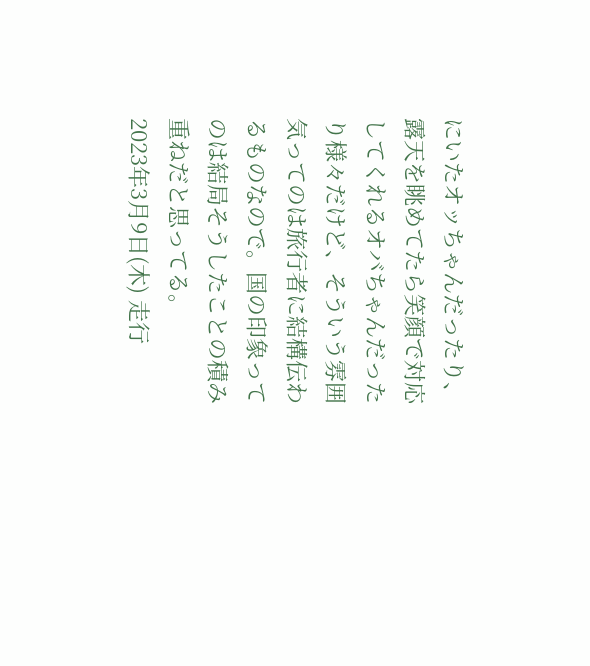にいたオッちゃんだったり、露天を眺めてたら笑顔で対応してくれるオバちゃんだったり様々だけど、そういう雰囲気ってのは旅行者に結構伝わるものなので。国の印象ってのは結局そうしたことの積み重ねだと思ってる。
2023年3月9日(木) 走行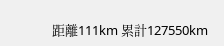距離111km 累計127550km